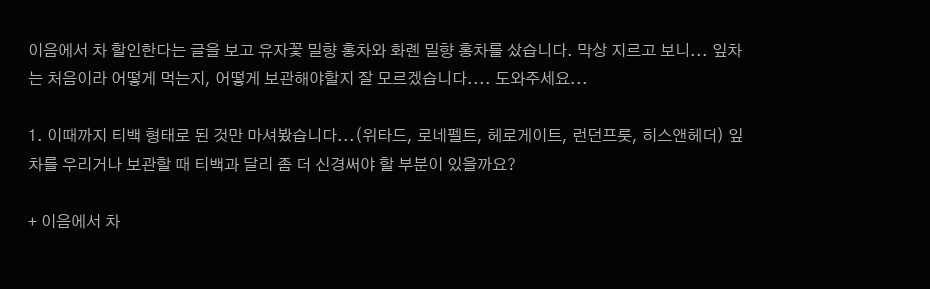이음에서 차 할인한다는 글을 보고 유자꽃 밀향 홍차와 화롄 밀향 홍차를 샀습니다. 막상 지르고 보니... 잎차는 처음이라 어떻게 먹는지, 어떻게 보관해야할지 잘 모르겠습니다.... 도와주세요...

1. 이때까지 티백 형태로 된 것만 마셔봤습니다...(위타드, 로네펠트, 헤로게이트, 런던프룻, 히스앤헤더) 잎차를 우리거나 보관할 때 티백과 달리 좀 더 신경써야 할 부분이 있을까요?

+ 이음에서 차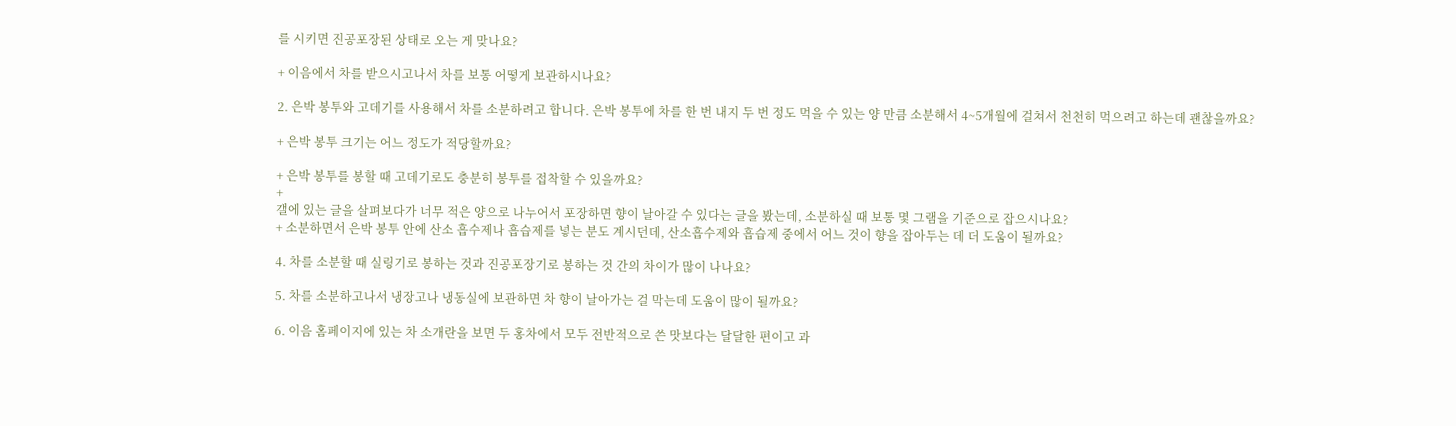를 시키면 진공포장된 상태로 오는 게 맞나요?

+ 이음에서 차를 받으시고나서 차를 보통 어떻게 보관하시나요?

2. 은박 봉투와 고데기를 사용해서 차를 소분하려고 합니다. 은박 봉투에 차를 한 번 내지 두 번 정도 먹을 수 있는 양 만큼 소분해서 4~5개월에 걸쳐서 천천히 먹으려고 하는데 괜찮을까요?

+ 은박 봉투 크기는 어느 정도가 적당할까요?

+ 은박 봉투를 봉할 때 고데기로도 충분히 봉투를 접착할 수 있을까요?
+
갤에 있는 글을 살펴보다가 너무 적은 양으로 나누어서 포장하면 향이 날아갈 수 있다는 글을 봤는데, 소분하실 때 보통 몇 그램을 기준으로 잡으시나요?
+ 소분하면서 은박 봉투 안에 산소 흡수제나 흡습제를 넣는 분도 계시던데, 산소흡수제와 흡습제 중에서 어느 것이 향을 잡아두는 데 더 도움이 될까요?

4. 차를 소분할 때 실링기로 봉하는 것과 진공포장기로 봉하는 것 간의 차이가 많이 나나요?

5. 차를 소분하고나서 냉장고나 냉동실에 보관하면 차 향이 날아가는 걸 막는데 도움이 많이 될까요?

6. 이음 홈페이지에 있는 차 소개란을 보면 두 홍차에서 모두 전반적으로 쓴 맛보다는 달달한 편이고 과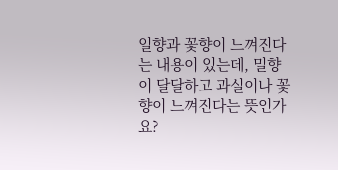일향과 꽃향이 느껴진다는 내용이 있는데, 밀향이 달달하고 과실이나 꽃향이 느껴진다는 뜻인가요?